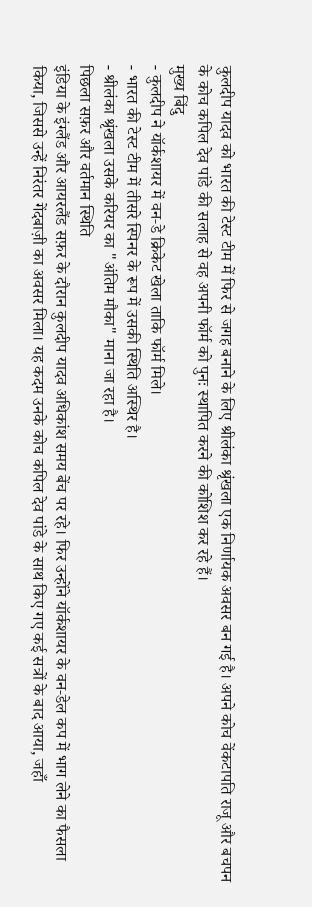कुलदीप यादव को भारत की टेस्ट टीम में फिर से जगह बनाने के लिए श्रीलंका श्रृंखला एक निर्णायक अवसर बन गई है। अपने कोच वेंकटापति राजू और बचपन के कोच कपिल देव पांडे की सलाह से वह अपनी फॉर्म को पुनः स्थापित करने की कोशिश कर रहे हैं।
मुख्य बिंदु
- कुलदीप ने यॉर्कशायर में वन‑डे क्रिकेट खेला ताकि फॉर्म मिले।
- भारत की टेस्ट टीम में तीसरे स्पिनर के रूप में उसकी स्थिति अस्थिर है।
- श्रीलंका श्रृंखला उसके करियर का "अंतिम मौका" माना जा रहा है।
पिछला सफ़र और वर्तमान स्थिति
इंडिया के इंग्लैंड और आयरलैंड सफ़र के दौरान कुलदीप यादव अधिकांश समय बेंच पर रहे। फिर उन्होंने यॉर्कशायर के वन‑डेल कप में भाग लेने का फैसला किया, जिससे उन्हें निरंतर गेंदबाज़ी का अवसर मिला। यह कदम उनके कोच कपिल देव पांडे के साथ किए गए कई सत्रों के बाद आया, जहाँ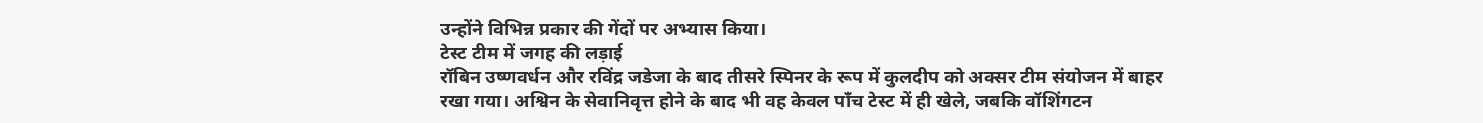उन्होंने विभिन्न प्रकार की गेंदों पर अभ्यास किया।
टेस्ट टीम में जगह की लड़ाई
रॉबिन उष्णवर्धन और रविंद्र जडेजा के बाद तीसरे स्पिनर के रूप में कुलदीप को अक्सर टीम संयोजन में बाहर रखा गया। अश्विन के सेवानिवृत्त होने के बाद भी वह केवल पाँच टेस्ट में ही खेले, जबकि वॉशिंगटन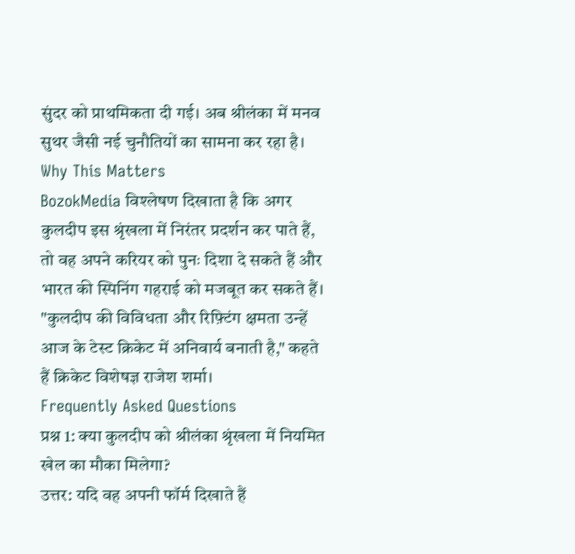सुंदर को प्राथमिकता दी गई। अब श्रीलंका में मनव सुथर जैसी नई चुनौतियों का सामना कर रहा है।
Why This Matters
BozokMedia विश्लेषण दिखाता है कि अगर कुलदीप इस श्रृंखला में निरंतर प्रदर्शन कर पाते हैं, तो वह अपने करियर को पुनः दिशा दे सकते हैं और भारत की स्पिनिंग गहराई को मजबूत कर सकते हैं।
"कुलदीप की विविधता और रिफ़्टिंग क्षमता उन्हें आज के टेस्ट क्रिकेट में अनिवार्य बनाती है," कहते हैं क्रिकेट विशेषज्ञ राजेश शर्मा।
Frequently Asked Questions
प्रश्न 1: क्या कुलदीप को श्रीलंका श्रृंखला में नियमित खेल का मौका मिलेगा?
उत्तर: यदि वह अपनी फॉर्म दिखाते हैं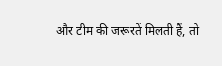और टीम की जरूरतें मिलती हैं, तो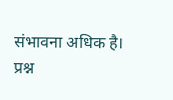संभावना अधिक है।
प्रश्न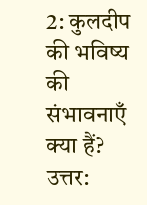2: कुलदीप की भविष्य की संभावनाएँ क्या हैं?
उत्तर: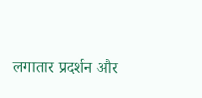लगातार प्रदर्शन और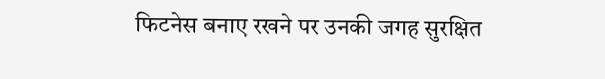फिटनेस बनाए रखने पर उनकी जगह सुरक्षित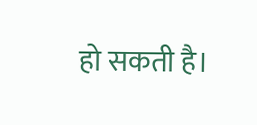हो सकती है।